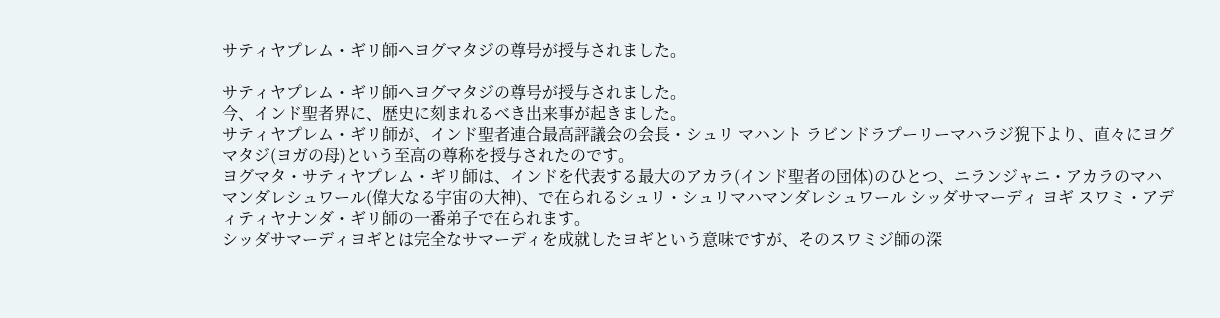サティヤプレム・ギリ師へヨグマタジの尊号が授与されました。

サティヤプレム・ギリ師へヨグマタジの尊号が授与されました。
今、インド聖者界に、歴史に刻まれるべき出来事が起きました。
サティヤプレム・ギリ師が、インド聖者連合最高評議会の会長・シュリ マハント ラビンドラプーリーマハラジ猊下より、直々にヨグマタジ(ヨガの母)という至高の尊称を授与されたのです。
ヨグマタ・サティヤプレム・ギリ師は、インドを代表する最大のアカラ(インド聖者の団体)のひとつ、ニランジャニ・アカラのマハマンダレシュワール(偉大なる宇宙の大神)、で在られるシュリ・シュリマハマンダレシュワール シッダサマーディ ヨギ スワミ・アディティヤナンダ・ギリ師の一番弟子で在られます。
シッダサマーディヨギとは完全なサマーディを成就したヨギという意味ですが、そのスワミジ師の深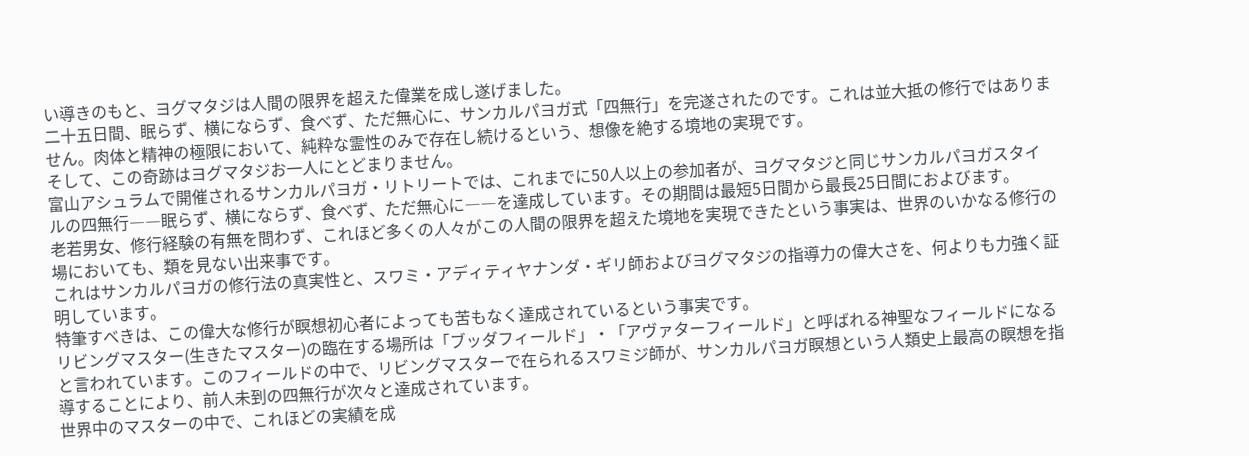い導きのもと、ヨグマタジは人間の限界を超えた偉業を成し遂げました。
二十五日間、眠らず、横にならず、食べず、ただ無心に、サンカルパヨガ式「四無行」を完遂されたのです。これは並大抵の修行ではありません。肉体と精神の極限において、純粋な霊性のみで存在し続けるという、想像を絶する境地の実現です。
そして、この奇跡はヨグマタジお一人にとどまりません。
富山アシュラムで開催されるサンカルパヨガ・リトリートでは、これまでに50人以上の参加者が、ヨグマタジと同じサンカルパヨガスタイルの四無行――眠らず、横にならず、食べず、ただ無心に――を達成しています。その期間は最短5日間から最長25日間におよびます。
老若男女、修行経験の有無を問わず、これほど多くの人々がこの人間の限界を超えた境地を実現できたという事実は、世界のいかなる修行の場においても、類を見ない出来事です。
これはサンカルパヨガの修行法の真実性と、スワミ・アディティヤナンダ・ギリ師およびヨグマタジの指導力の偉大さを、何よりも力強く証明しています。
特筆すべきは、この偉大な修行が瞑想初心者によっても苦もなく達成されているという事実です。
リビングマスター(生きたマスター)の臨在する場所は「ブッダフィールド」・「アヴァターフィールド」と呼ばれる神聖なフィールドになると言われています。このフィールドの中で、リビングマスターで在られるスワミジ師が、サンカルパヨガ瞑想という人類史上最高の瞑想を指導することにより、前人未到の四無行が次々と達成されています。
世界中のマスターの中で、これほどの実績を成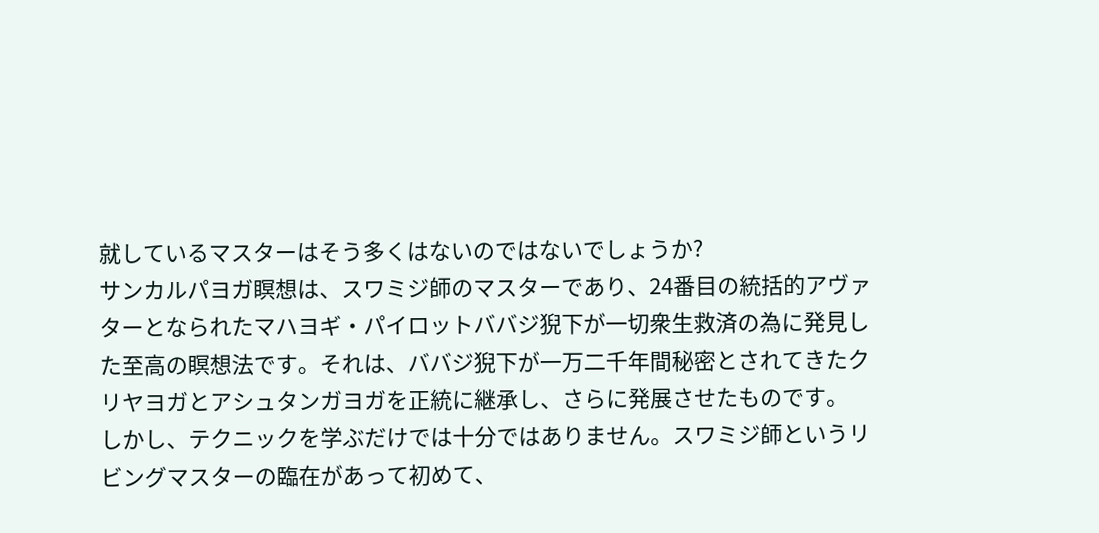就しているマスターはそう多くはないのではないでしょうか?
サンカルパヨガ瞑想は、スワミジ師のマスターであり、24番目の統括的アヴァターとなられたマハヨギ・パイロットババジ猊下が一切衆生救済の為に発見した至高の瞑想法です。それは、ババジ猊下が一万二千年間秘密とされてきたクリヤヨガとアシュタンガヨガを正統に継承し、さらに発展させたものです。
しかし、テクニックを学ぶだけでは十分ではありません。スワミジ師というリビングマスターの臨在があって初めて、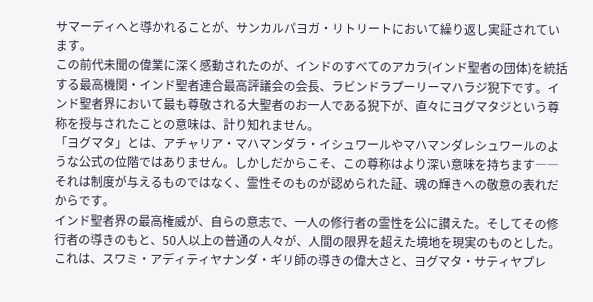サマーディへと導かれることが、サンカルパヨガ・リトリートにおいて繰り返し実証されています。
この前代未聞の偉業に深く感動されたのが、インドのすべてのアカラ(インド聖者の団体)を統括する最高機関・インド聖者連合最高評議会の会長、ラビンドラプーリーマハラジ猊下です。インド聖者界において最も尊敬される大聖者のお一人である猊下が、直々にヨグマタジという尊称を授与されたことの意味は、計り知れません。
「ヨグマタ」とは、アチャリア・マハマンダラ・イシュワールやマハマンダレシュワールのような公式の位階ではありません。しかしだからこそ、この尊称はより深い意味を持ちます――それは制度が与えるものではなく、霊性そのものが認められた証、魂の輝きへの敬意の表れだからです。
インド聖者界の最高権威が、自らの意志で、一人の修行者の霊性を公に讃えた。そしてその修行者の導きのもと、50人以上の普通の人々が、人間の限界を超えた境地を現実のものとした。
これは、スワミ・アディティヤナンダ・ギリ師の導きの偉大さと、ヨグマタ・サティヤプレ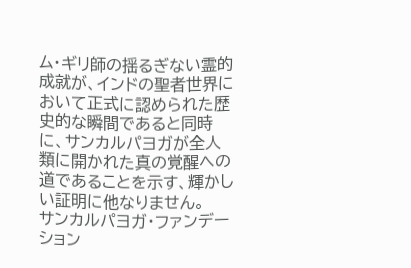ム・ギリ師の揺るぎない霊的成就が、インドの聖者世界において正式に認められた歴史的な瞬間であると同時に、サンカルパヨガが全人類に開かれた真の覚醒への道であることを示す、輝かしい証明に他なりません。
サンカルパヨガ・ファンデーション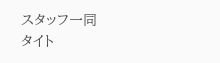スタッフ一同
タイト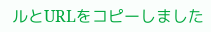ルとURLをコピーしました